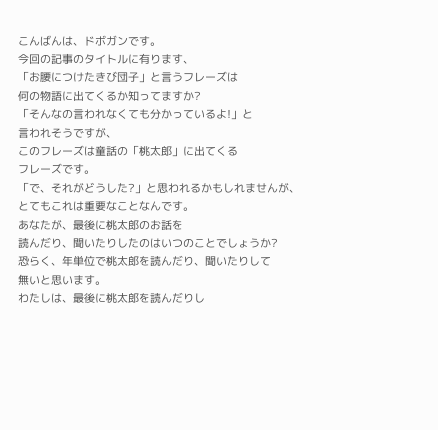こんばんは、ドボガンです。
今回の記事のタイトルに有ります、
「お腰につけたきび団子」と言うフレーズは
何の物語に出てくるか知ってますか?
「そんなの言われなくても分かっているよ!」と
言われそうですが、
このフレーズは童話の「桃太郎」に出てくる
フレーズです。
「で、それがどうした?」と思われるかもしれませんが、
とてもこれは重要なことなんです。
あなたが、最後に桃太郎のお話を
読んだり、聞いたりしたのはいつのことでしょうか?
恐らく、年単位で桃太郎を読んだり、聞いたりして
無いと思います。
わたしは、最後に桃太郎を読んだりし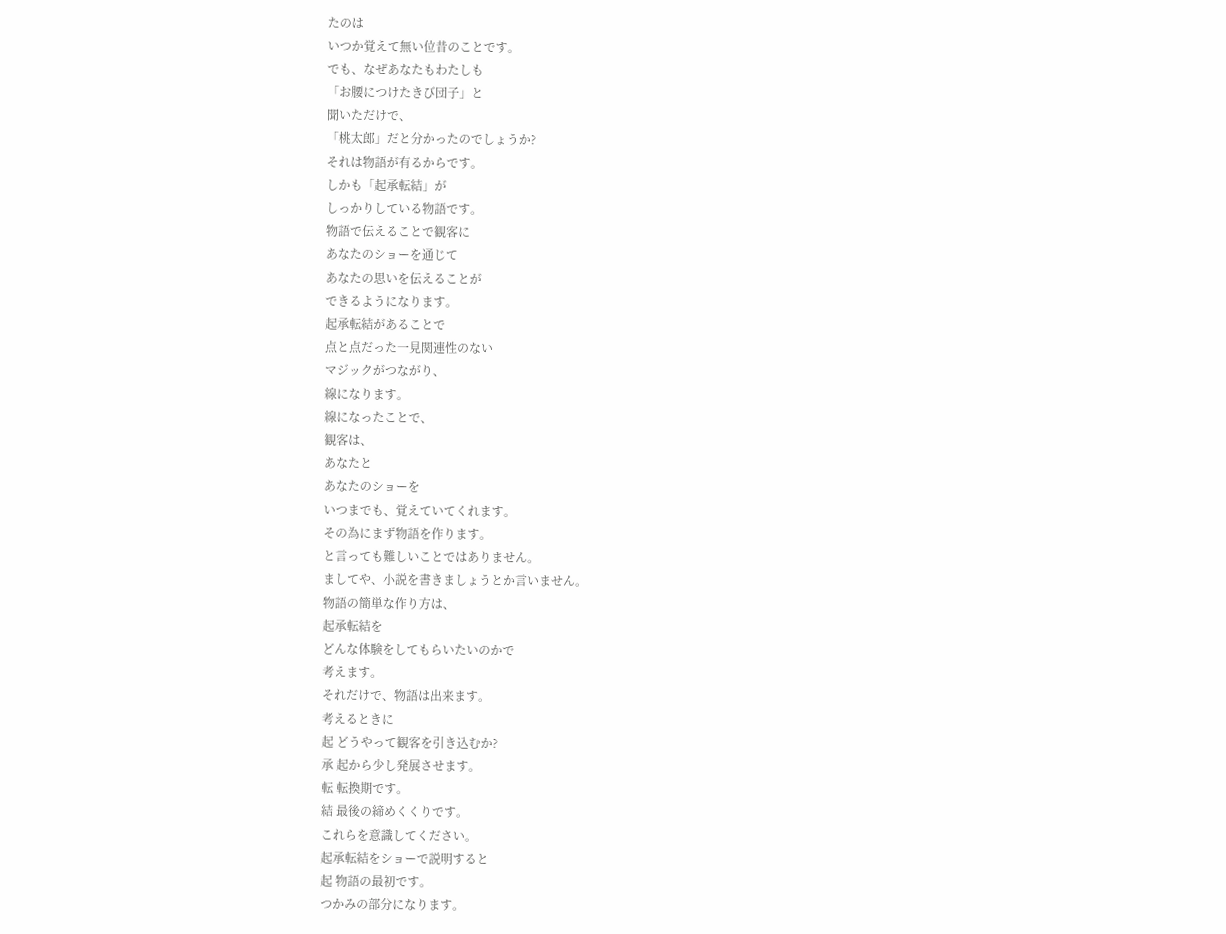たのは
いつか覚えて無い位昔のことです。
でも、なぜあなたもわたしも
「お腰につけたきび団子」と
聞いただけで、
「桃太郎」だと分かったのでしょうか?
それは物語が有るからです。
しかも「起承転結」が
しっかりしている物語です。
物語で伝えることで観客に
あなたのショーを通じて
あなたの思いを伝えることが
できるようになります。
起承転結があることで
点と点だった一見関連性のない
マジックがつながり、
線になります。
線になったことで、
観客は、
あなたと
あなたのショーを
いつまでも、覚えていてくれます。
その為にまず物語を作ります。
と言っても難しいことではありません。
ましてや、小説を書きましょうとか言いません。
物語の簡単な作り方は、
起承転結を
どんな体験をしてもらいたいのかで
考えます。
それだけで、物語は出来ます。
考えるときに
起 どうやって観客を引き込むか?
承 起から少し発展させます。
転 転換期です。
結 最後の締めくくりです。
これらを意識してください。
起承転結をショーで説明すると
起 物語の最初です。
つかみの部分になります。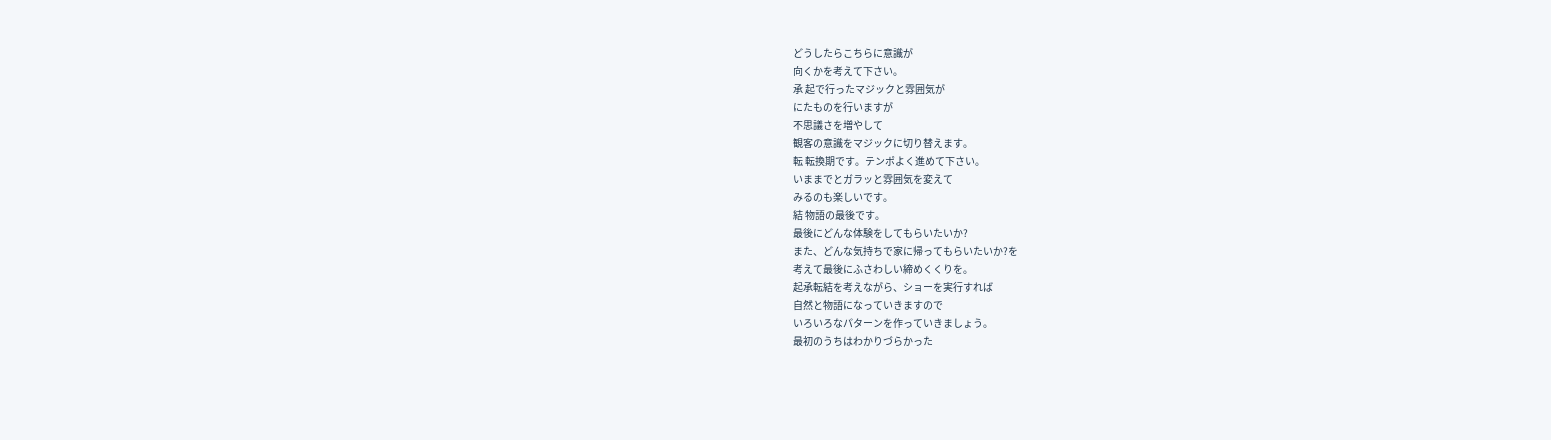どうしたらこちらに意識が
向くかを考えて下さい。
承 起で行ったマジックと雰囲気が
にたものを行いますが
不思議さを増やして
観客の意識をマジックに切り替えます。
転 転換期です。テンポよく進めて下さい。
いままでとガラッと雰囲気を変えて
みるのも楽しいです。
結 物語の最後です。
最後にどんな体験をしてもらいたいか?
また、どんな気持ちで家に帰ってもらいたいか?を
考えて最後にふさわしい締めくくりを。
起承転結を考えながら、ショーを実行すれば
自然と物語になっていきますので
いろいろなパターンを作っていきましょう。
最初のうちはわかりづらかった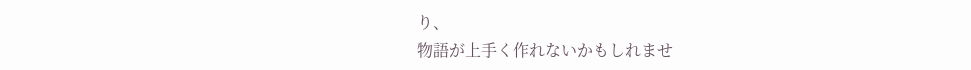り、
物語が上手く作れないかもしれませ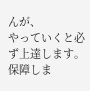んが、
やっていくと必ず上達します。
保障しま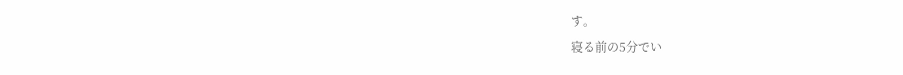す。
寝る前の5分でい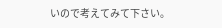いので考えてみて下さい。